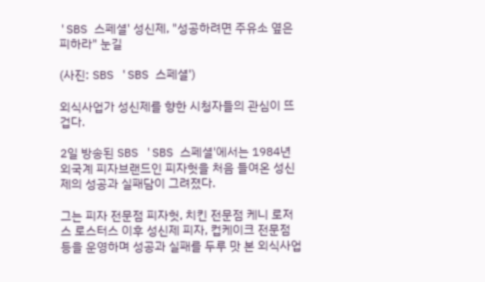'SBS 스페셜' 성신제, "성공하려면 주유소 옆은 피하라" 눈길

(사진: SBS 'SBS 스페셜')

외식사업가 성신제를 향한 시청자들의 관심이 뜨겁다.

2일 방송된 SBS 'SBS 스페셜'에서는 1984년 외국계 피자브랜드인 피자헛을 처음 들여온 성신제의 성공과 실패담이 그려졌다.

그는 피자 전문점 피자헛, 치킨 전문점 케니 로저스 로스터스 이후 성신제 피자, 컵케이크 전문점 등을 운영하며 성공과 실패를 두루 맛 본 외식사업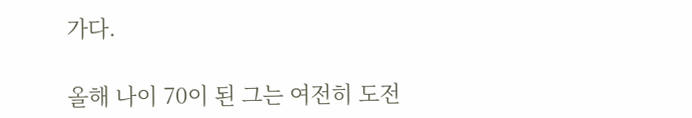가다.

올해 나이 70이 된 그는 여전히 도전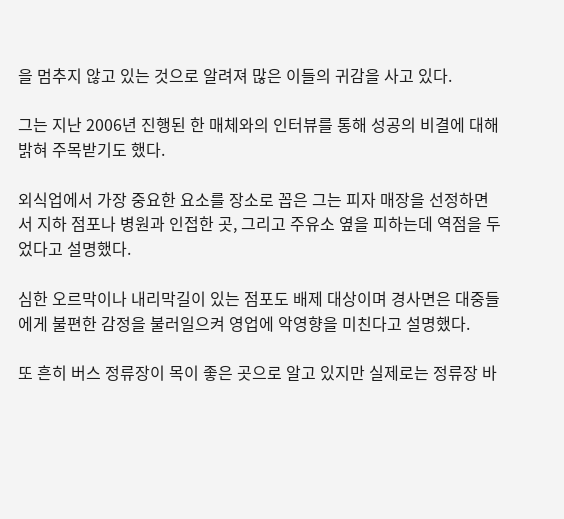을 멈추지 않고 있는 것으로 알려져 많은 이들의 귀감을 사고 있다.

그는 지난 2006년 진행된 한 매체와의 인터뷰를 통해 성공의 비결에 대해 밝혀 주목받기도 했다.

외식업에서 가장 중요한 요소를 장소로 꼽은 그는 피자 매장을 선정하면서 지하 점포나 병원과 인접한 곳, 그리고 주유소 옆을 피하는데 역점을 두었다고 설명했다.

심한 오르막이나 내리막길이 있는 점포도 배제 대상이며 경사면은 대중들에게 불편한 감정을 불러일으켜 영업에 악영향을 미친다고 설명했다.

또 흔히 버스 정류장이 목이 좋은 곳으로 알고 있지만 실제로는 정류장 바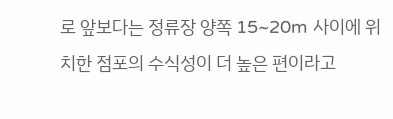로 앞보다는 정류장 양쪽 15~20m 사이에 위치한 점포의 수식성이 더 높은 편이라고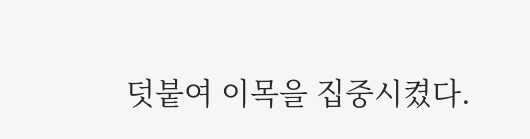덧붙여 이목을 집중시켰다.